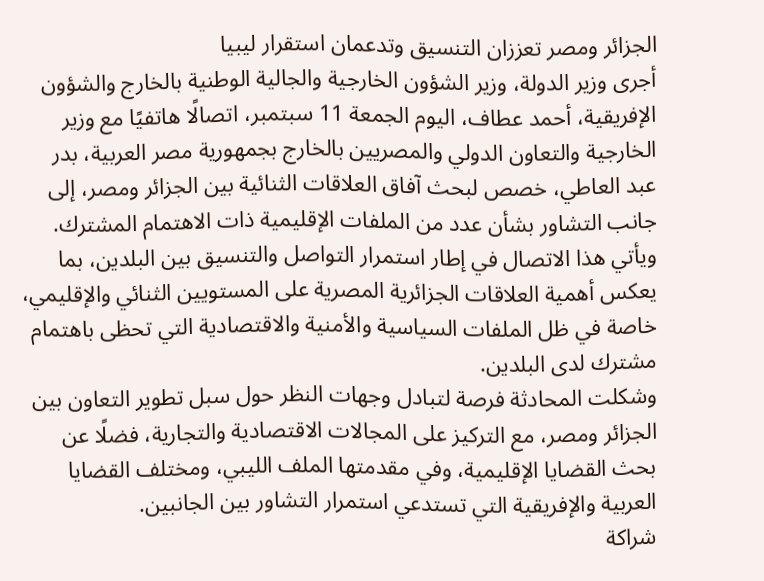الجزائر ومصر تعززان التنسيق وتدعمان استقرار ليبيا
أجرى وزير الدولة، وزير الشؤون الخارجية والجالية الوطنية بالخارج والشؤون الإفريقية، أحمد عطاف، اليوم الجمعة 11 سبتمبر، اتصالًا هاتفيًا مع وزير الخارجية والتعاون الدولي والمصريين بالخارج بجمهورية مصر العربية، بدر عبد العاطي، خصص لبحث آفاق العلاقات الثنائية بين الجزائر ومصر، إلى جانب التشاور بشأن عدد من الملفات الإقليمية ذات الاهتمام المشترك.
ويأتي هذا الاتصال في إطار استمرار التواصل والتنسيق بين البلدين، بما يعكس أهمية العلاقات الجزائرية المصرية على المستويين الثنائي والإقليمي، خاصة في ظل الملفات السياسية والأمنية والاقتصادية التي تحظى باهتمام مشترك لدى البلدين.
وشكلت المحادثة فرصة لتبادل وجهات النظر حول سبل تطوير التعاون بين الجزائر ومصر، مع التركيز على المجالات الاقتصادية والتجارية، فضلًا عن بحث القضايا الإقليمية، وفي مقدمتها الملف الليبي، ومختلف القضايا العربية والإفريقية التي تستدعي استمرار التشاور بين الجانبين.
شراكة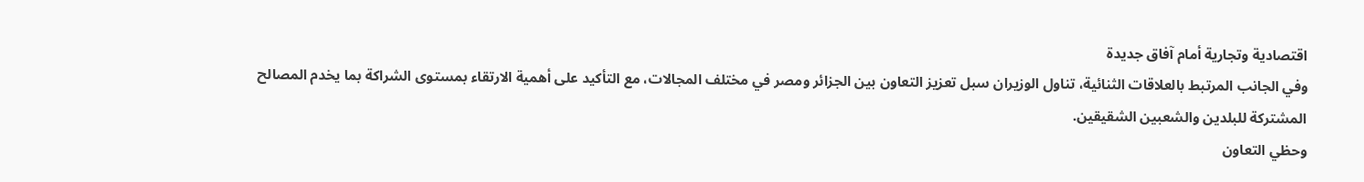اقتصادية وتجارية أمام آفاق جديدة
وفي الجانب المرتبط بالعلاقات الثنائية، تناول الوزيران سبل تعزيز التعاون بين الجزائر ومصر في مختلف المجالات، مع التأكيد على أهمية الارتقاء بمستوى الشراكة بما يخدم المصالح المشتركة للبلدين والشعبين الشقيقين.
وحظي التعاون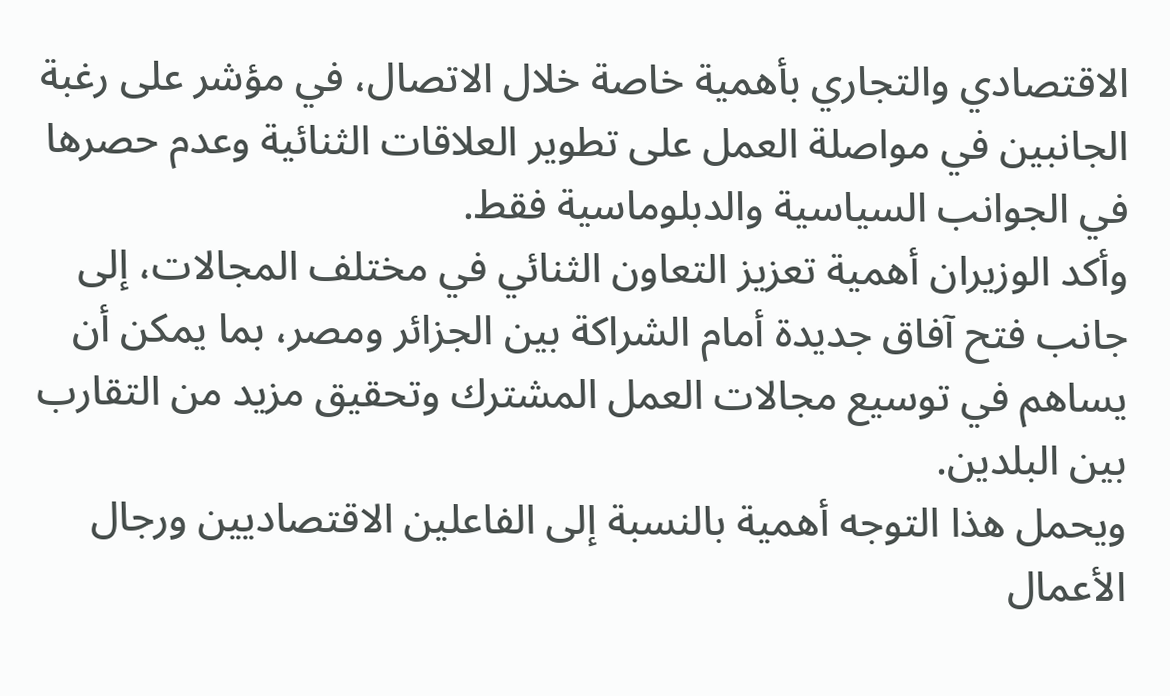الاقتصادي والتجاري بأهمية خاصة خلال الاتصال، في مؤشر على رغبة الجانبين في مواصلة العمل على تطوير العلاقات الثنائية وعدم حصرها في الجوانب السياسية والدبلوماسية فقط.
وأكد الوزيران أهمية تعزيز التعاون الثنائي في مختلف المجالات، إلى جانب فتح آفاق جديدة أمام الشراكة بين الجزائر ومصر، بما يمكن أن يساهم في توسيع مجالات العمل المشترك وتحقيق مزيد من التقارب بين البلدين.
ويحمل هذا التوجه أهمية بالنسبة إلى الفاعلين الاقتصاديين ورجال الأعمال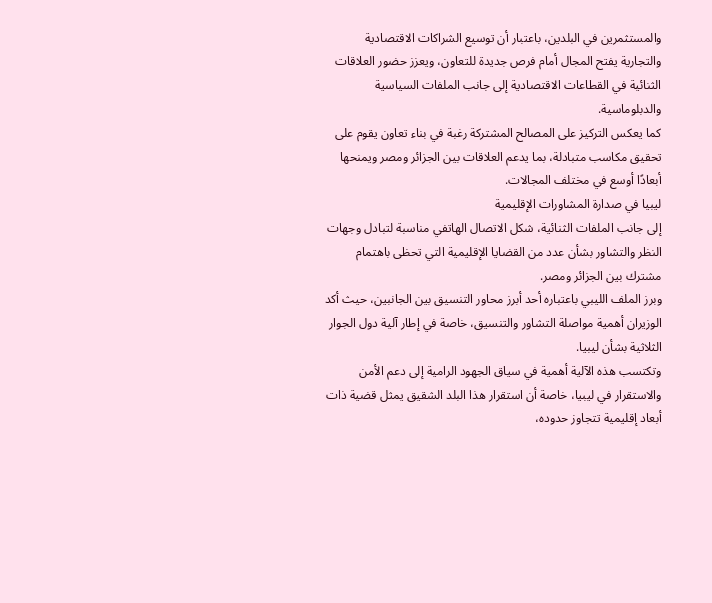والمستثمرين في البلدين، باعتبار أن توسيع الشراكات الاقتصادية والتجارية يفتح المجال أمام فرص جديدة للتعاون، ويعزز حضور العلاقات الثنائية في القطاعات الاقتصادية إلى جانب الملفات السياسية والدبلوماسية.
كما يعكس التركيز على المصالح المشتركة رغبة في بناء تعاون يقوم على تحقيق مكاسب متبادلة، بما يدعم العلاقات بين الجزائر ومصر ويمنحها أبعادًا أوسع في مختلف المجالات.
ليبيا في صدارة المشاورات الإقليمية
إلى جانب الملفات الثنائية، شكل الاتصال الهاتفي مناسبة لتبادل وجهات النظر والتشاور بشأن عدد من القضايا الإقليمية التي تحظى باهتمام مشترك بين الجزائر ومصر.
وبرز الملف الليبي باعتباره أحد أبرز محاور التنسيق بين الجانبين، حيث أكد الوزيران أهمية مواصلة التشاور والتنسيق، خاصة في إطار آلية دول الجوار الثلاثية بشأن ليبيا.
وتكتسب هذه الآلية أهمية في سياق الجهود الرامية إلى دعم الأمن والاستقرار في ليبيا، خاصة أن استقرار هذا البلد الشقيق يمثل قضية ذات أبعاد إقليمية تتجاوز حدوده،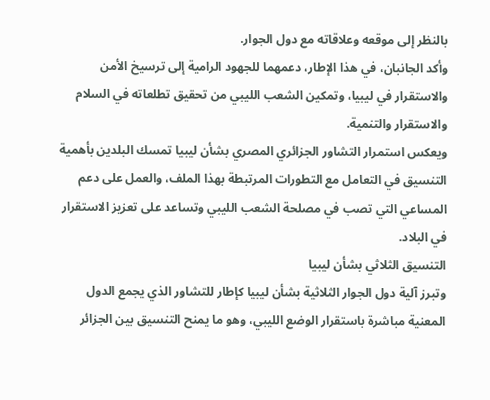بالنظر إلى موقعه وعلاقاته مع دول الجوار.
وأكد الجانبان، في هذا الإطار، دعمهما للجهود الرامية إلى ترسيخ الأمن والاستقرار في ليبيا، وتمكين الشعب الليبي من تحقيق تطلعاته في السلام والاستقرار والتنمية.
ويعكس استمرار التشاور الجزائري المصري بشأن ليبيا تمسك البلدين بأهمية التنسيق في التعامل مع التطورات المرتبطة بهذا الملف، والعمل على دعم المساعي التي تصب في مصلحة الشعب الليبي وتساعد على تعزيز الاستقرار في البلاد.
التنسيق الثلاثي بشأن ليبيا
وتبرز آلية دول الجوار الثلاثية بشأن ليبيا كإطار للتشاور الذي يجمع الدول المعنية مباشرة باستقرار الوضع الليبي، وهو ما يمنح التنسيق بين الجزائر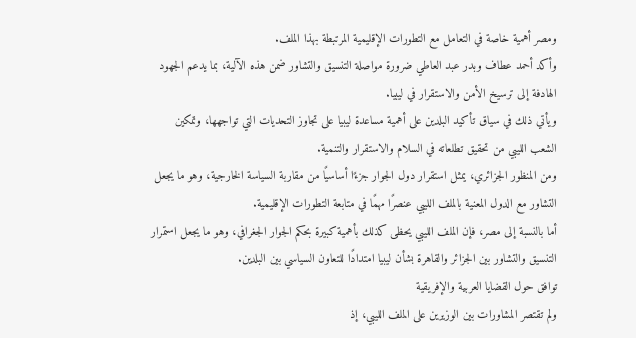ومصر أهمية خاصة في التعامل مع التطورات الإقليمية المرتبطة بهذا الملف.
وأكد أحمد عطاف وبدر عبد العاطي ضرورة مواصلة التنسيق والتشاور ضمن هذه الآلية، بما يدعم الجهود الهادفة إلى ترسيخ الأمن والاستقرار في ليبيا.
ويأتي ذلك في سياق تأكيد البلدين على أهمية مساعدة ليبيا على تجاوز التحديات التي تواجهها، وتمكين الشعب الليبي من تحقيق تطلعاته في السلام والاستقرار والتنمية.
ومن المنظور الجزائري، يمثل استقرار دول الجوار جزءًا أساسيًا من مقاربة السياسة الخارجية، وهو ما يجعل التشاور مع الدول المعنية بالملف الليبي عنصرًا مهمًا في متابعة التطورات الإقليمية.
أما بالنسبة إلى مصر، فإن الملف الليبي يحظى كذلك بأهمية كبيرة بحكم الجوار الجغرافي، وهو ما يجعل استمرار التنسيق والتشاور بين الجزائر والقاهرة بشأن ليبيا امتدادًا للتعاون السياسي بين البلدين.
توافق حول القضايا العربية والإفريقية
ولم تقتصر المشاورات بين الوزيرين على الملف الليبي، إذ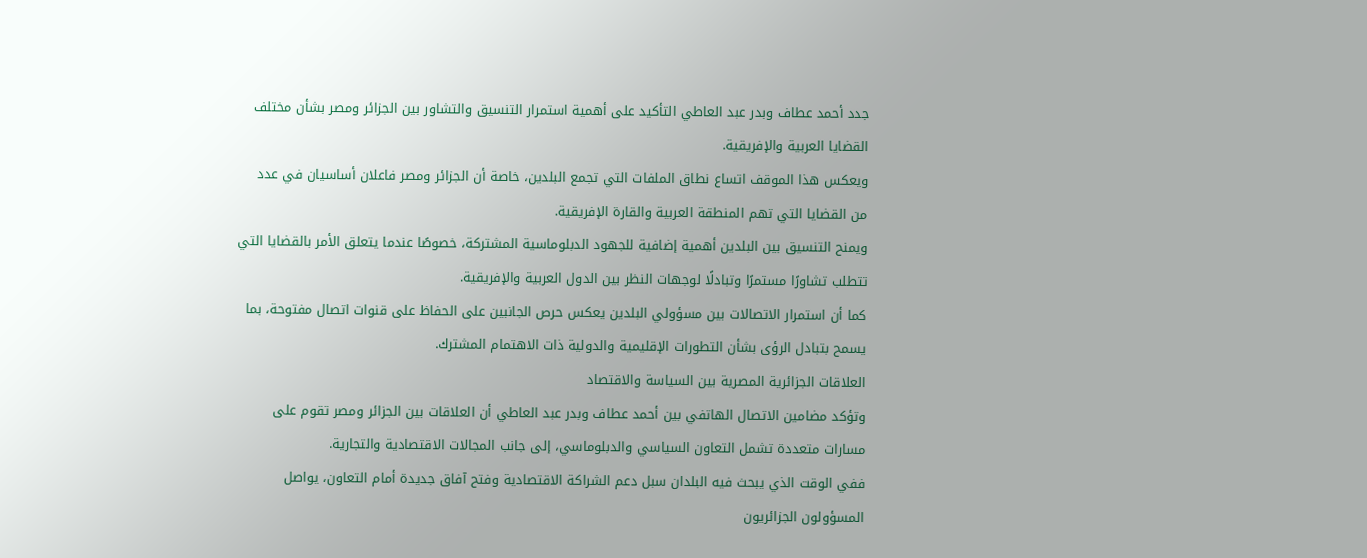جدد أحمد عطاف وبدر عبد العاطي التأكيد على أهمية استمرار التنسيق والتشاور بين الجزائر ومصر بشأن مختلف القضايا العربية والإفريقية.
ويعكس هذا الموقف اتساع نطاق الملفات التي تجمع البلدين، خاصة أن الجزائر ومصر فاعلان أساسيان في عدد من القضايا التي تهم المنطقة العربية والقارة الإفريقية.
ويمنح التنسيق بين البلدين أهمية إضافية للجهود الدبلوماسية المشتركة، خصوصًا عندما يتعلق الأمر بالقضايا التي تتطلب تشاورًا مستمرًا وتبادلًا لوجهات النظر بين الدول العربية والإفريقية.
كما أن استمرار الاتصالات بين مسؤولي البلدين يعكس حرص الجانبين على الحفاظ على قنوات اتصال مفتوحة، بما يسمح بتبادل الرؤى بشأن التطورات الإقليمية والدولية ذات الاهتمام المشترك.
العلاقات الجزائرية المصرية بين السياسة والاقتصاد
وتؤكد مضامين الاتصال الهاتفي بين أحمد عطاف وبدر عبد العاطي أن العلاقات بين الجزائر ومصر تقوم على مسارات متعددة تشمل التعاون السياسي والدبلوماسي، إلى جانب المجالات الاقتصادية والتجارية.
ففي الوقت الذي يبحث فيه البلدان سبل دعم الشراكة الاقتصادية وفتح آفاق جديدة أمام التعاون، يواصل المسؤولون الجزائريون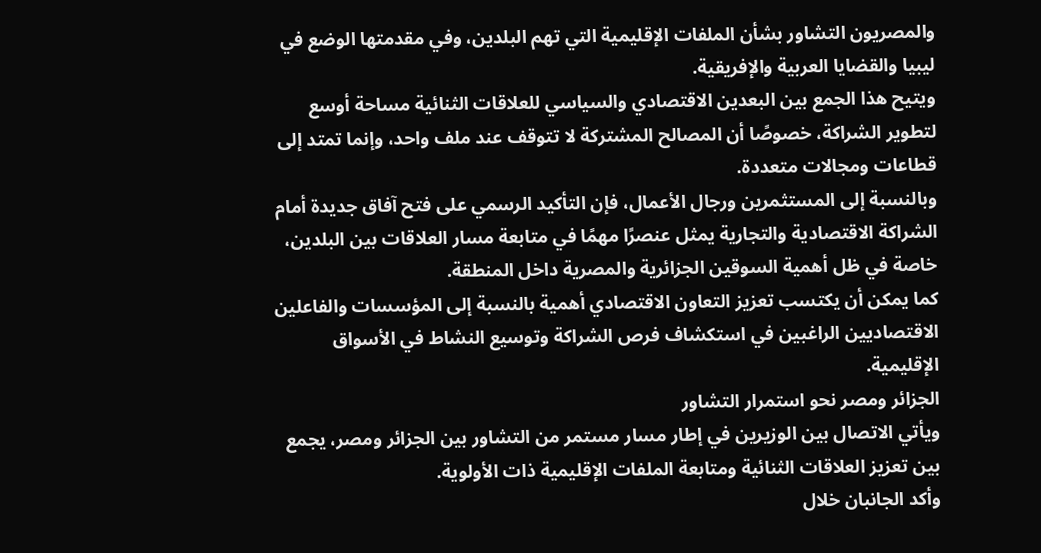والمصريون التشاور بشأن الملفات الإقليمية التي تهم البلدين، وفي مقدمتها الوضع في ليبيا والقضايا العربية والإفريقية.
ويتيح هذا الجمع بين البعدين الاقتصادي والسياسي للعلاقات الثنائية مساحة أوسع لتطوير الشراكة، خصوصًا أن المصالح المشتركة لا تتوقف عند ملف واحد، وإنما تمتد إلى قطاعات ومجالات متعددة.
وبالنسبة إلى المستثمرين ورجال الأعمال، فإن التأكيد الرسمي على فتح آفاق جديدة أمام الشراكة الاقتصادية والتجارية يمثل عنصرًا مهمًا في متابعة مسار العلاقات بين البلدين، خاصة في ظل أهمية السوقين الجزائرية والمصرية داخل المنطقة.
كما يمكن أن يكتسب تعزيز التعاون الاقتصادي أهمية بالنسبة إلى المؤسسات والفاعلين الاقتصاديين الراغبين في استكشاف فرص الشراكة وتوسيع النشاط في الأسواق الإقليمية.
الجزائر ومصر نحو استمرار التشاور
ويأتي الاتصال بين الوزيرين في إطار مسار مستمر من التشاور بين الجزائر ومصر، يجمع بين تعزيز العلاقات الثنائية ومتابعة الملفات الإقليمية ذات الأولوية.
وأكد الجانبان خلال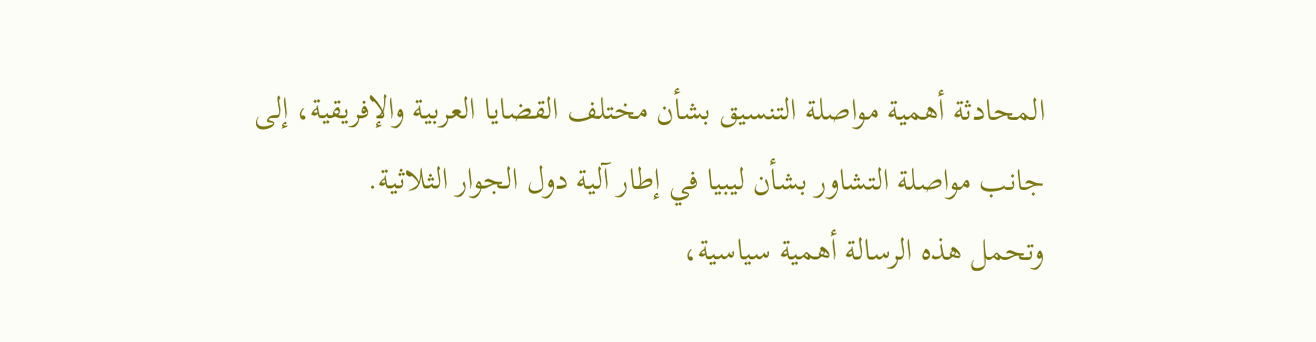المحادثة أهمية مواصلة التنسيق بشأن مختلف القضايا العربية والإفريقية، إلى جانب مواصلة التشاور بشأن ليبيا في إطار آلية دول الجوار الثلاثية.
وتحمل هذه الرسالة أهمية سياسية،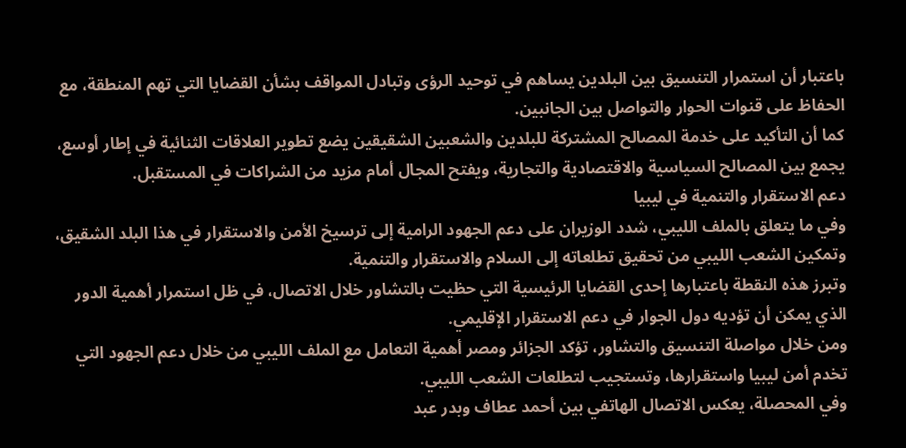باعتبار أن استمرار التنسيق بين البلدين يساهم في توحيد الرؤى وتبادل المواقف بشأن القضايا التي تهم المنطقة، مع الحفاظ على قنوات الحوار والتواصل بين الجانبين.
كما أن التأكيد على خدمة المصالح المشتركة للبلدين والشعبين الشقيقين يضع تطوير العلاقات الثنائية في إطار أوسع، يجمع بين المصالح السياسية والاقتصادية والتجارية، ويفتح المجال أمام مزيد من الشراكات في المستقبل.
دعم الاستقرار والتنمية في ليبيا
وفي ما يتعلق بالملف الليبي، شدد الوزيران على دعم الجهود الرامية إلى ترسيخ الأمن والاستقرار في هذا البلد الشقيق، وتمكين الشعب الليبي من تحقيق تطلعاته إلى السلام والاستقرار والتنمية.
وتبرز هذه النقطة باعتبارها إحدى القضايا الرئيسية التي حظيت بالتشاور خلال الاتصال، في ظل استمرار أهمية الدور الذي يمكن أن تؤديه دول الجوار في دعم الاستقرار الإقليمي.
ومن خلال مواصلة التنسيق والتشاور، تؤكد الجزائر ومصر أهمية التعامل مع الملف الليبي من خلال دعم الجهود التي تخدم أمن ليبيا واستقرارها، وتستجيب لتطلعات الشعب الليبي.
وفي المحصلة، يعكس الاتصال الهاتفي بين أحمد عطاف وبدر عبد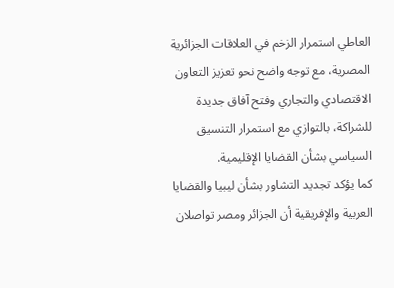العاطي استمرار الزخم في العلاقات الجزائرية المصرية، مع توجه واضح نحو تعزيز التعاون الاقتصادي والتجاري وفتح آفاق جديدة للشراكة، بالتوازي مع استمرار التنسيق السياسي بشأن القضايا الإقليمية.
كما يؤكد تجديد التشاور بشأن ليبيا والقضايا العربية والإفريقية أن الجزائر ومصر تواصلان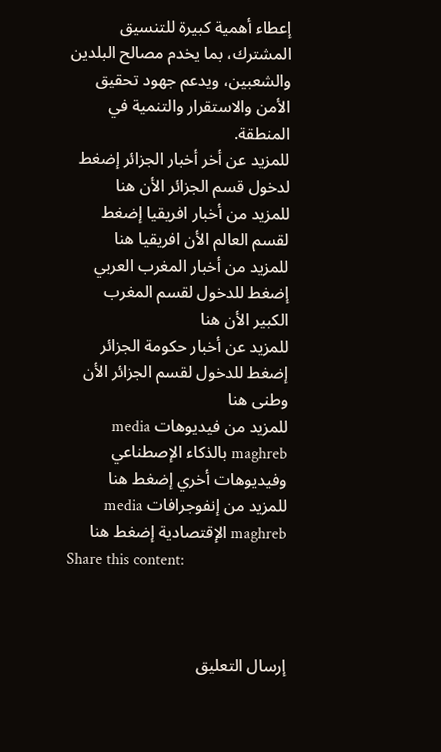إعطاء أهمية كبيرة للتنسيق المشترك، بما يخدم مصالح البلدين والشعبين، ويدعم جهود تحقيق الأمن والاستقرار والتنمية في المنطقة.
للمزيد عن أخر أخبار الجزائر إضغط لدخول قسم الجزائر الأن هنا
للمزيد من أخبار افريقيا إضغط لقسم العالم الأن افريقيا هنا
للمزيد من أخبار المغرب العربي إضغط للدخول لقسم المغرب الكبير الأن هنا
للمزيد عن أخبار حكومة الجزائر إضغط للدخول لقسم الجزائر الأن وطنى هنا
للمزيد من فيديوهات media maghreb بالذكاء الإصطناعي وفيديوهات أخري إضغط هنا
للمزيد من إنفوجرافات media maghreb الإقتصادية إضغط هنا
Share this content:



إرسال التعليق